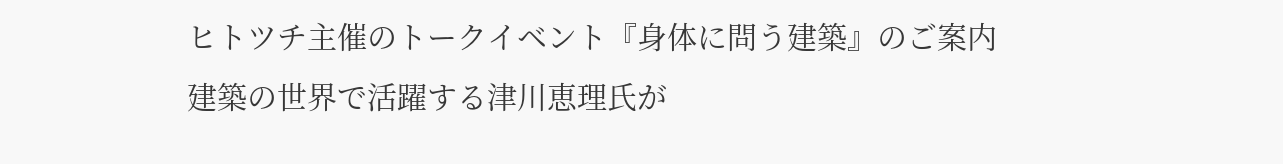ヒトツチ主催のトークイベント『身体に問う建築』のご案内
建築の世界で活躍する津川恵理氏が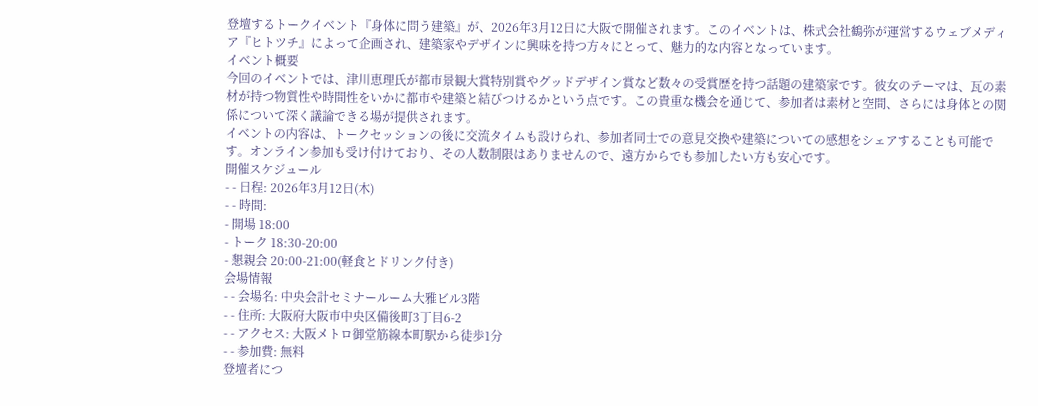登壇するトークイベント『身体に問う建築』が、2026年3月12日に大阪で開催されます。このイベントは、株式会社鶴弥が運営するウェブメディア『ヒトツチ』によって企画され、建築家やデザインに興味を持つ方々にとって、魅力的な内容となっています。
イベント概要
今回のイベントでは、津川恵理氏が都市景観大賞特別賞やグッドデザイン賞など数々の受賞歴を持つ話題の建築家です。彼女のテーマは、瓦の素材が持つ物質性や時間性をいかに都市や建築と結びつけるかという点です。この貴重な機会を通じて、参加者は素材と空間、さらには身体との関係について深く議論できる場が提供されます。
イベントの内容は、トークセッションの後に交流タイムも設けられ、参加者同士での意見交換や建築についての感想をシェアすることも可能です。オンライン参加も受け付けており、その人数制限はありませんので、遠方からでも参加したい方も安心です。
開催スケジュール
- - 日程: 2026年3月12日(木)
- - 時間:
- 開場 18:00
- トーク 18:30-20:00
- 懇親会 20:00-21:00(軽食とドリンク付き)
会場情報
- - 会場名: 中央会計セミナールーム大雅ビル3階
- - 住所: 大阪府大阪市中央区備後町3丁目6-2
- - アクセス: 大阪メトロ御堂筋線本町駅から徒歩1分
- - 参加費: 無料
登壇者につ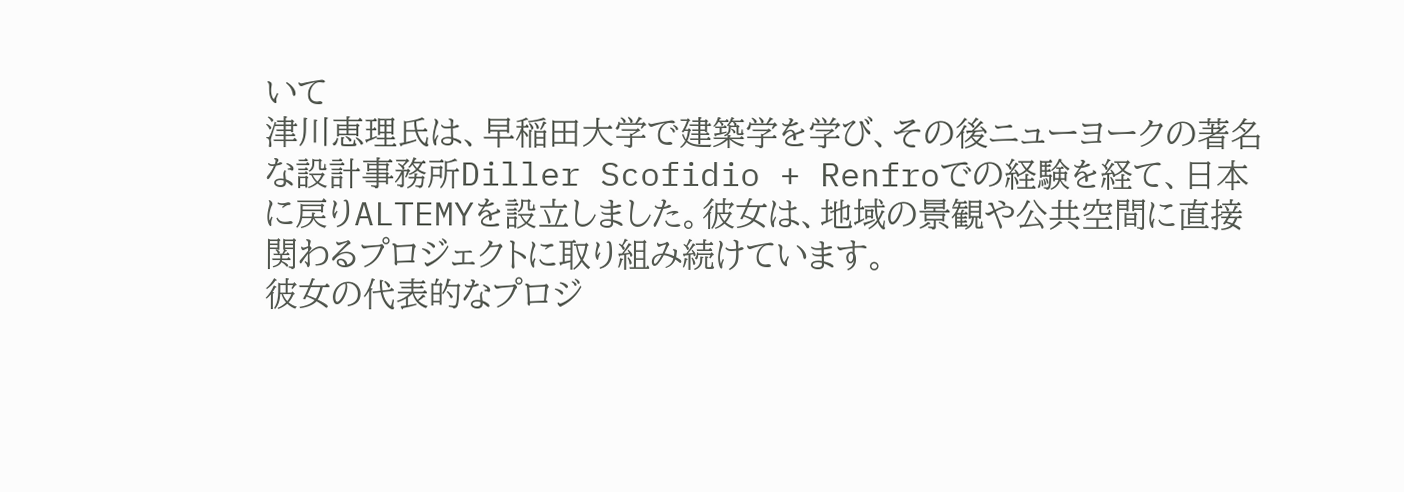いて
津川恵理氏は、早稲田大学で建築学を学び、その後ニューヨークの著名な設計事務所Diller Scofidio + Renfroでの経験を経て、日本に戻りALTEMYを設立しました。彼女は、地域の景観や公共空間に直接関わるプロジェクトに取り組み続けています。
彼女の代表的なプロジ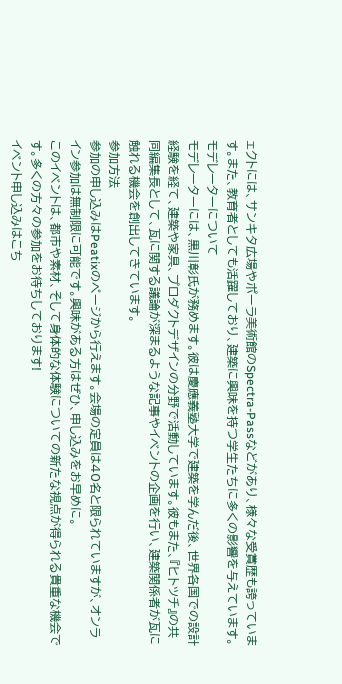ェクトには、サンキタ広場やポーラ美術館のSpectra-Passなどがあり、様々な受賞歴も誇っています。また、教育者としても活躍しており、建築に興味を持つ学生たちに多くの影響を与えています。
モデレーターについて
モデレーターには、黒川彰氏が務めます。彼は慶應義塾大学で建築を学んだ後、世界各国での設計経験を経て、建築や家具、プロダクトデザインの分野で活動しています。彼もまた、『ヒトツチ』の共同編集長として、瓦に関する議論が深まるような記事やイベントの企画を行い、建築関係者が瓦に触れる機会を創出してきています。
参加方法
参加の申し込みはPeatixのページから行えます。会場の定員は40名と限られていますが、オンライン参加は無制限に可能です。興味がある方はぜひ、申し込みをお早めに。
このイベントは、都市や素材、そして身体的な体験についての新たな視点が得られる貴重な機会です。多くの方々の参加をお待ちしております!
イベント申し込みはこち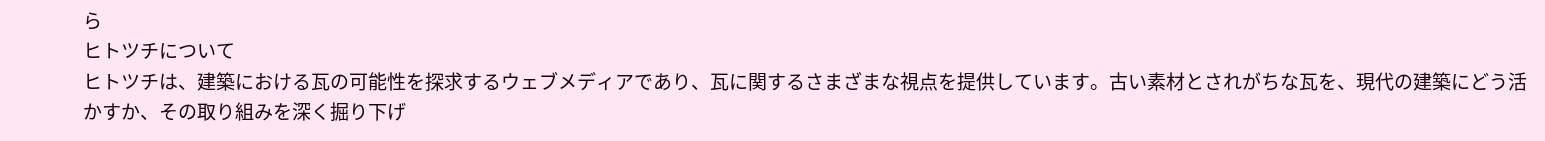ら
ヒトツチについて
ヒトツチは、建築における瓦の可能性を探求するウェブメディアであり、瓦に関するさまざまな視点を提供しています。古い素材とされがちな瓦を、現代の建築にどう活かすか、その取り組みを深く掘り下げ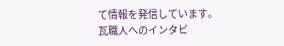て情報を発信しています。
瓦職人へのインタビ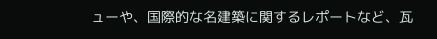ューや、国際的な名建築に関するレポートなど、瓦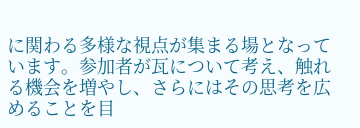に関わる多様な視点が集まる場となっています。参加者が瓦について考え、触れる機会を増やし、さらにはその思考を広めることを目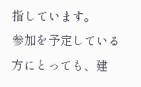指しています。
参加を予定している方にとっても、建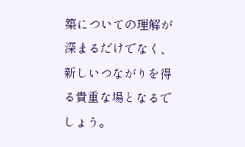築についての理解が深まるだけでなく、新しいつながりを得る貴重な場となるでしょう。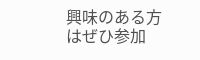興味のある方はぜひ参加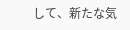して、新たな気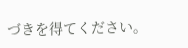づきを得てください。